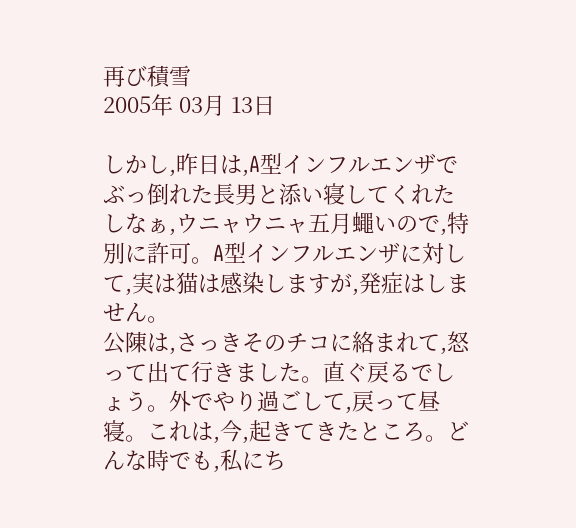再び積雪
2005年 03月 13日

しかし,昨日は,A型インフルエンザでぶっ倒れた長男と添い寝してくれたしなぁ,ウニャウニャ五月蠅いので,特別に許可。A型インフルエンザに対して,実は猫は感染しますが,発症はしません。
公陳は,さっきそのチコに絡まれて,怒って出て行きました。直ぐ戻るでしょう。外でやり過ごして,戻って昼寝。これは,今,起きてきたところ。どんな時でも,私にち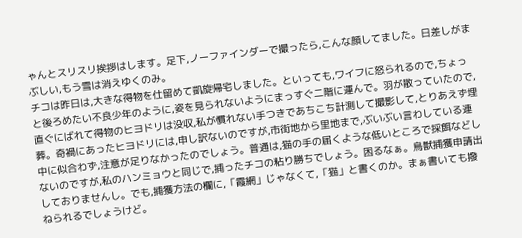ゃんとスリスリ挨拶はします。足下,ノーファインダーで撮ったら,こんな顔してました。日差しがまぶしい,もう雪は消えゆくのみ。
チコは昨日は,大きな得物を仕留めて凱旋帰宅しました。といっても,ワイフに怒られるので,ちょっと後ろめたい不良少年のように,姿を見られないようにまっすぐ二階に運んで。羽が散っていたので,直ぐにばれて得物のヒヨドリは没収,私が慣れない手つきであちこち計測して撮影して,とりあえず埋葬。奇禍にあったヒヨドリには,申し訳ないのですが,市街地から里地まで,ぶいぶい言わしている連中に似合わず,注意が足りなかったのでしょう。普通は,猫の手の届くような低いところで採餌などしないのですが,私のハンミョウと同じで,捕ったチコの粘り勝ちでしょう。困るなぁ。鳥獣捕獲申請出しておりませんし。でも,捕獲方法の欄に,「霞網」じゃなくて,「猫」と書くのか。まぁ書いても撥ねられるでしょうけど。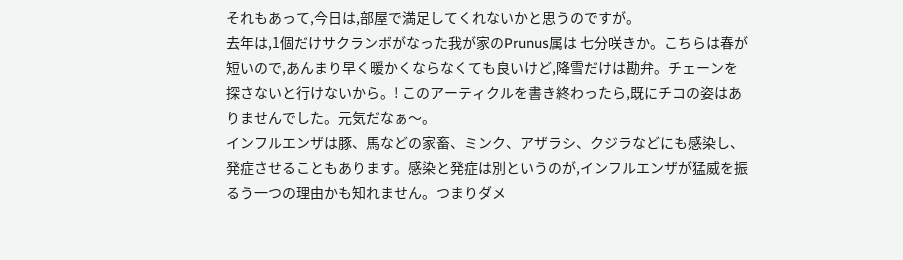それもあって,今日は,部屋で満足してくれないかと思うのですが。
去年は,1個だけサクランボがなった我が家のPrunus属は 七分咲きか。こちらは春が短いので,あんまり早く暖かくならなくても良いけど,降雪だけは勘弁。チェーンを探さないと行けないから。! このアーティクルを書き終わったら,既にチコの姿はありませんでした。元気だなぁ〜。
インフルエンザは豚、馬などの家畜、ミンク、アザラシ、クジラなどにも感染し、発症させることもあります。感染と発症は別というのが,インフルエンザが猛威を振るう一つの理由かも知れません。つまりダメ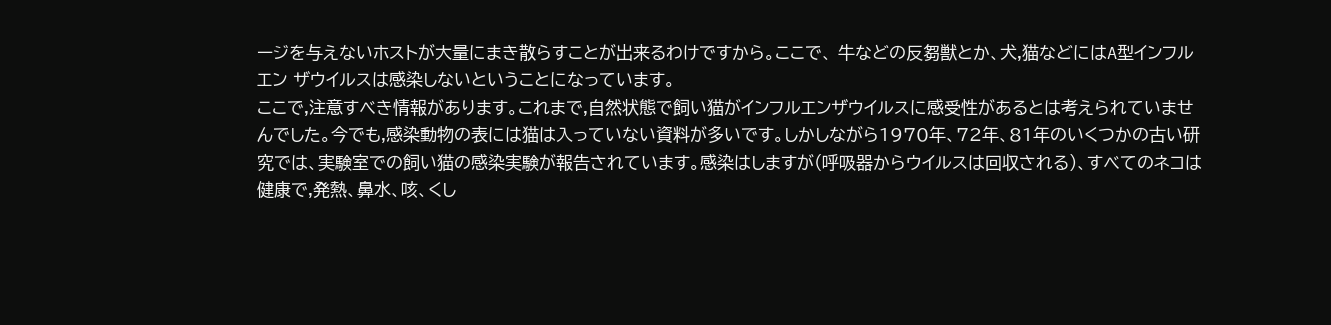ージを与えないホストが大量にまき散らすことが出来るわけですから。ここで、 牛などの反芻獣とか、犬,猫などにはA型インフルエン ザウイルスは感染しないということになっています。
ここで,注意すべき情報があります。これまで,自然状態で飼い猫がインフルエンザウイルスに感受性があるとは考えられていませんでした。今でも,感染動物の表には猫は入っていない資料が多いです。しかしながら1970年、72年、81年のいくつかの古い研究では、実験室での飼い猫の感染実験が報告されています。感染はしますが(呼吸器からウイルスは回収される)、すべてのネコは健康で,発熱、鼻水、咳、くし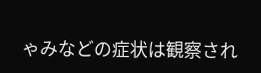ゃみなどの症状は観察され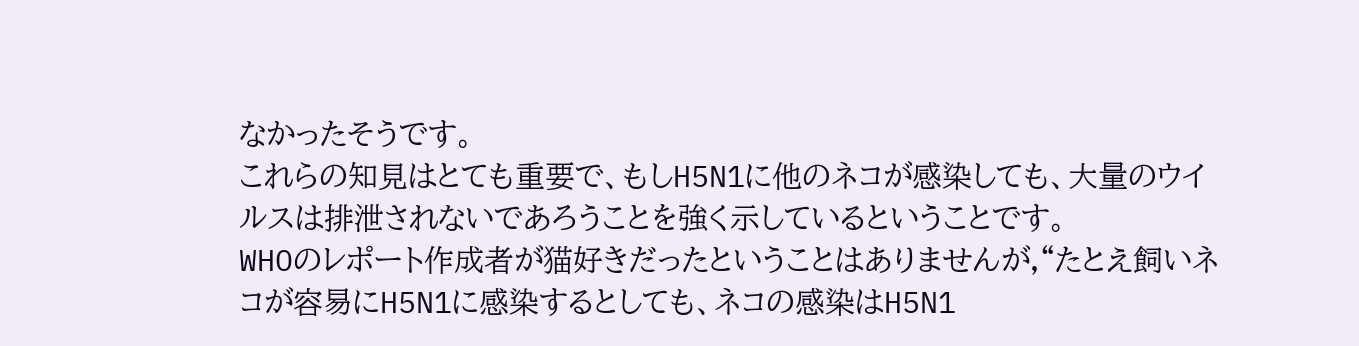なかったそうです。
これらの知見はとても重要で、もしH5N1に他のネコが感染しても、大量のウイルスは排泄されないであろうことを強く示しているということです。
WHOのレポート作成者が猫好きだったということはありませんが,“たとえ飼いネコが容易にH5N1に感染するとしても、ネコの感染はH5N1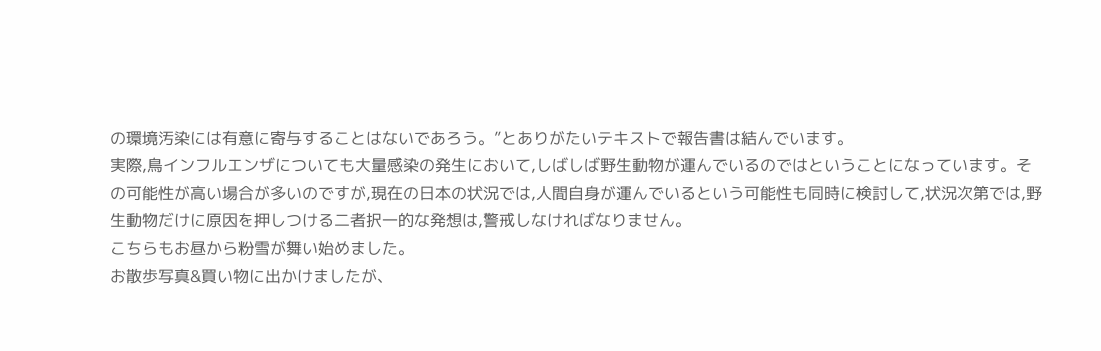の環境汚染には有意に寄与することはないであろう。”とありがたいテキストで報告書は結んでいます。
実際,鳥インフルエンザについても大量感染の発生において,しばしば野生動物が運んでいるのではということになっています。その可能性が高い場合が多いのですが,現在の日本の状況では,人間自身が運んでいるという可能性も同時に検討して,状況次第では,野生動物だけに原因を押しつける二者択一的な発想は,警戒しなければなりません。
こちらもお昼から粉雪が舞い始めました。
お散歩写真&買い物に出かけましたが、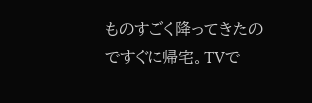ものすごく降ってきたのですぐに帰宅。TVで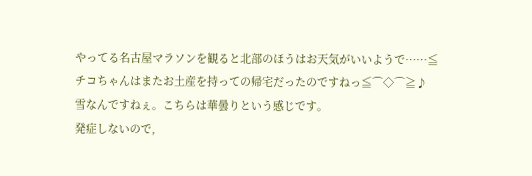やってる名古屋マラソンを観ると北部のほうはお天気がいいようで……≦
チコちゃんはまたお土産を持っての帰宅だったのですねっ≦⌒◇⌒≧♪
雪なんですねぇ。こちらは華曇りという感じです。
発症しないので,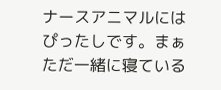ナースアニマルにはぴったしです。まぁただ一緒に寝ている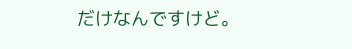だけなんですけど。